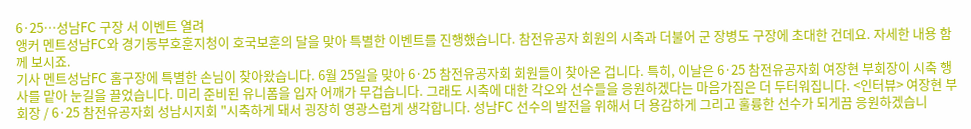6·25…성남FC 구장 서 이벤트 열려
앵커 멘트성남FC와 경기동부호훈지청이 호국보훈의 달을 맞아 특별한 이벤트를 진행했습니다. 참전유공자 회원의 시축과 더불어 군 장병도 구장에 초대한 건데요. 자세한 내용 함께 보시죠.
기사 멘트성남FC 홈구장에 특별한 손님이 찾아왔습니다. 6월 25일을 맞아 6·25 참전유공자회 회원들이 찾아온 겁니다. 특히, 이날은 6·25 참전유공자회 여장현 부회장이 시축 행사를 맡아 눈길을 끌었습니다. 미리 준비된 유니폼을 입자 어깨가 무겁습니다. 그래도 시축에 대한 각오와 선수들을 응원하겠다는 마음가짐은 더 두터워집니다. <인터뷰> 여장현 부회장 / 6·25 참전유공자회 성남시지회 "시축하게 돼서 굉장히 영광스럽게 생각합니다. 성남FC 선수의 발전을 위해서 더 용감하게 그리고 훌륭한 선수가 되게끔 응원하겠습니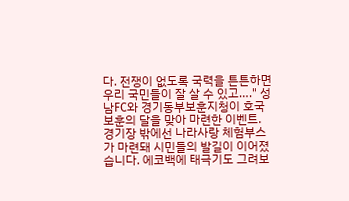다. 전쟁이 없도록 국력을 튼튼하면 우리 국민들이 잘 살 수 있고…." 성남FC와 경기동부보훈지청이 호국보훈의 달을 맞아 마련한 이벤트. 경기장 밖에선 나라사랑 체험부스가 마련돼 시민들의 발길이 이어졌습니다. 에코백에 태극기도 그려보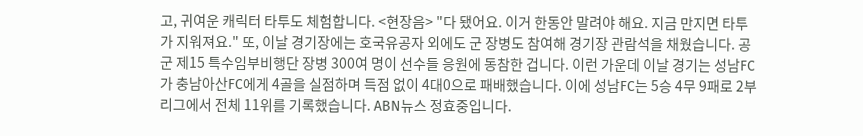고, 귀여운 캐릭터 타투도 체험합니다. <현장음> "다 됐어요. 이거 한동안 말려야 해요. 지금 만지면 타투가 지워져요." 또, 이날 경기장에는 호국유공자 외에도 군 장병도 참여해 경기장 관람석을 채웠습니다. 공군 제15 특수임부비행단 장병 300여 명이 선수들 응원에 동참한 겁니다. 이런 가운데 이날 경기는 성남FC가 충남아산FC에게 4골을 실점하며 득점 없이 4대0으로 패배했습니다. 이에 성남FC는 5승 4무 9패로 2부리그에서 전체 11위를 기록했습니다. ABN뉴스 정효중입니다.